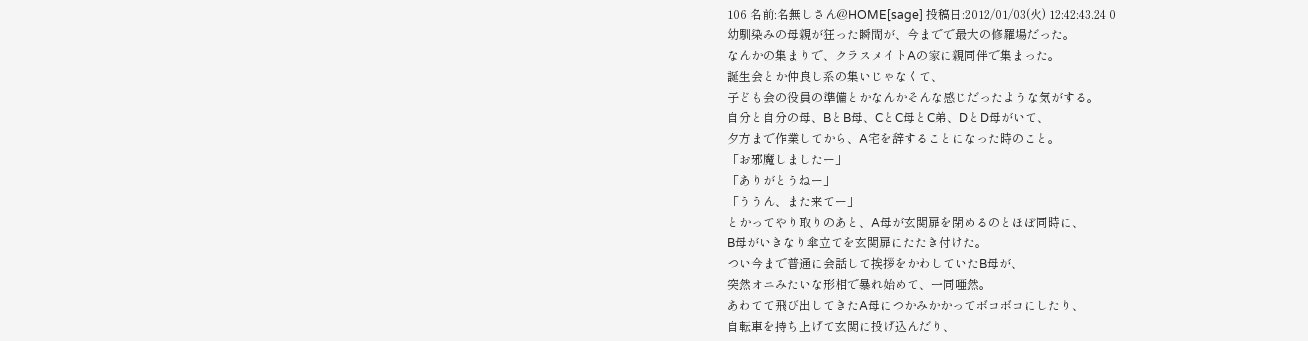106 名前:名無しさん@HOME[sage] 投稿日:2012/01/03(火) 12:42:43.24 0
幼馴染みの母親が狂った瞬間が、今までで最大の修羅場だった。
なんかの集まりで、クラスメイトAの家に親同伴で集まった。
誕生会とか仲良し系の集いじゃなくて、
子ども会の役員の準備とかなんかそんな感じだったような気がする。
自分と自分の母、BとB母、CとC母とC弟、DとD母がいて、
夕方まで作業してから、A宅を辞することになった時のこと。
「お邪魔しましたー」
「ありがとうねー」
「ううん、また来てー」
とかってやり取りのあと、A母が玄関扉を閉めるのとほぼ同時に、
B母がいきなり傘立てを玄関扉にたたき付けた。
つい今まで普通に会話して挨拶をかわしていたB母が、
突然オニみたいな形相で暴れ始めて、一同唖然。
あわてて飛び出してきたA母につかみかかってボコボコにしたり、
自転車を持ち上げて玄関に投げ込んだり、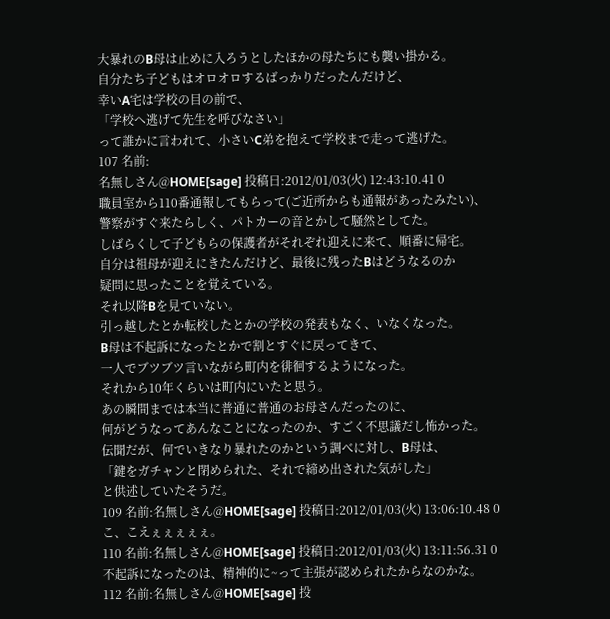大暴れのB母は止めに入ろうとしたほかの母たちにも襲い掛かる。
自分たち子どもはオロオロするばっかりだったんだけど、
幸いA宅は学校の目の前で、
「学校へ逃げて先生を呼びなさい」
って誰かに言われて、小さいC弟を抱えて学校まで走って逃げた。
107 名前:
名無しさん@HOME[sage] 投稿日:2012/01/03(火) 12:43:10.41 0
職員室から110番通報してもらって(ご近所からも通報があったみたい)、
警察がすぐ来たらしく、パトカーの音とかして騒然としてた。
しばらくして子どもらの保護者がそれぞれ迎えに来て、順番に帰宅。
自分は祖母が迎えにきたんだけど、最後に残ったBはどうなるのか
疑問に思ったことを覚えている。
それ以降Bを見ていない。
引っ越したとか転校したとかの学校の発表もなく、いなくなった。
B母は不起訴になったとかで割とすぐに戻ってきて、
一人でブツブツ言いながら町内を徘徊するようになった。
それから10年くらいは町内にいたと思う。
あの瞬間までは本当に普通に普通のお母さんだったのに、
何がどうなってあんなことになったのか、すごく不思議だし怖かった。
伝聞だが、何でいきなり暴れたのかという調べに対し、B母は、
「鍵をガチャンと閉められた、それで締め出された気がした」
と供述していたそうだ。
109 名前:名無しさん@HOME[sage] 投稿日:2012/01/03(火) 13:06:10.48 0
こ、こえぇぇぇぇぇ。
110 名前:名無しさん@HOME[sage] 投稿日:2012/01/03(火) 13:11:56.31 0
不起訴になったのは、精神的に~って主張が認められたからなのかな。
112 名前:名無しさん@HOME[sage] 投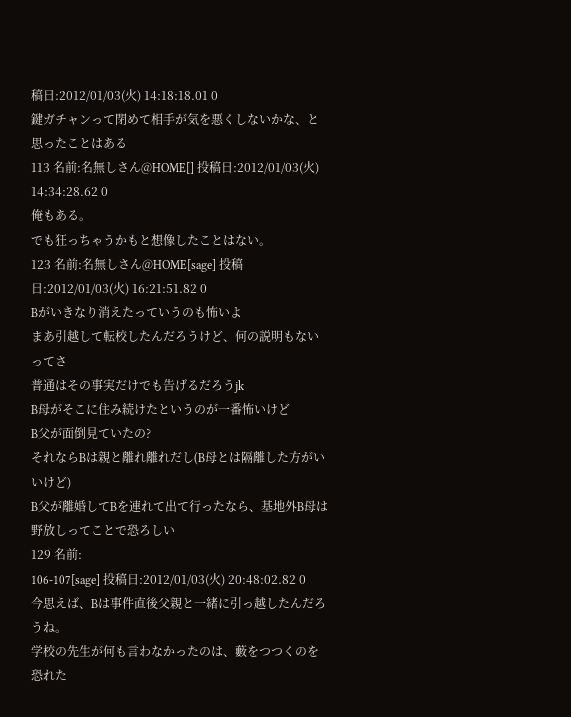稿日:2012/01/03(火) 14:18:18.01 0
鍵ガチャンって閉めて相手が気を悪くしないかな、と思ったことはある
113 名前:名無しさん@HOME[] 投稿日:2012/01/03(火) 14:34:28.62 0
俺もある。
でも狂っちゃうかもと想像したことはない。
123 名前:名無しさん@HOME[sage] 投稿日:2012/01/03(火) 16:21:51.82 0
Bがいきなり消えたっていうのも怖いよ
まあ引越して転校したんだろうけど、何の説明もないってさ
普通はその事実だけでも告げるだろうjk
B母がそこに住み続けたというのが一番怖いけど
B父が面倒見ていたの?
それならBは親と離れ離れだし(B母とは隔離した方がいいけど)
B父が離婚してBを連れて出て行ったなら、基地外B母は野放しってことで恐ろしい
129 名前:
106-107[sage] 投稿日:2012/01/03(火) 20:48:02.82 0
今思えば、Bは事件直後父親と一緒に引っ越したんだろうね。
学校の先生が何も言わなかったのは、藪をつつくのを恐れた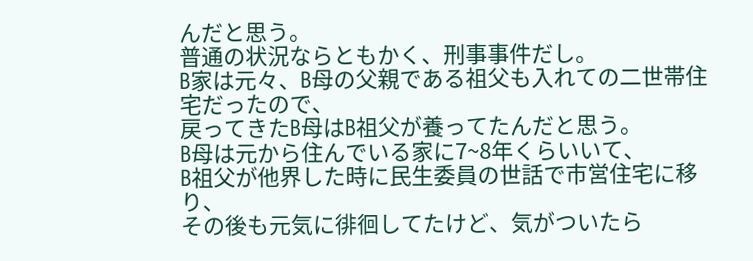んだと思う。
普通の状況ならともかく、刑事事件だし。
B家は元々、B母の父親である祖父も入れての二世帯住宅だったので、
戻ってきたB母はB祖父が養ってたんだと思う。
B母は元から住んでいる家に7~8年くらいいて、
B祖父が他界した時に民生委員の世話で市営住宅に移り、
その後も元気に徘徊してたけど、気がついたら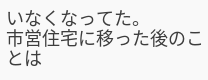いなくなってた。
市営住宅に移った後のことは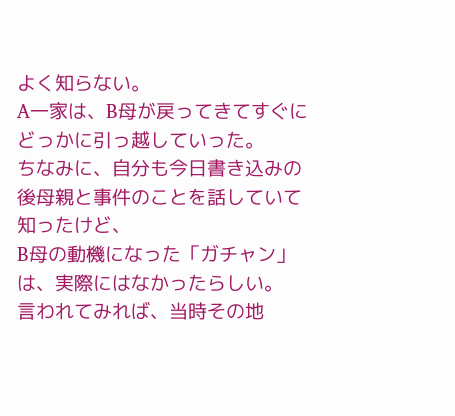よく知らない。
A一家は、B母が戻ってきてすぐにどっかに引っ越していった。
ちなみに、自分も今日書き込みの後母親と事件のことを話していて知ったけど、
B母の動機になった「ガチャン」は、実際にはなかったらしい。
言われてみれば、当時その地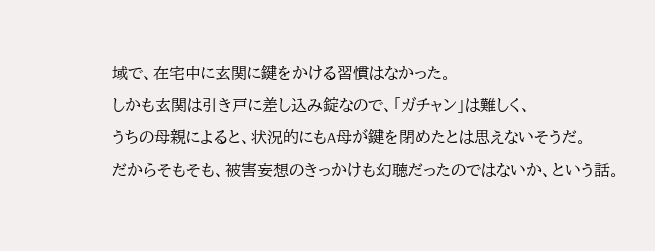域で、在宅中に玄関に鍵をかける習慣はなかった。
しかも玄関は引き戸に差し込み錠なので、「ガチャン」は難しく、
うちの母親によると、状況的にもA母が鍵を閉めたとは思えないそうだ。
だからそもそも、被害妄想のきっかけも幻聴だったのではないか、という話。